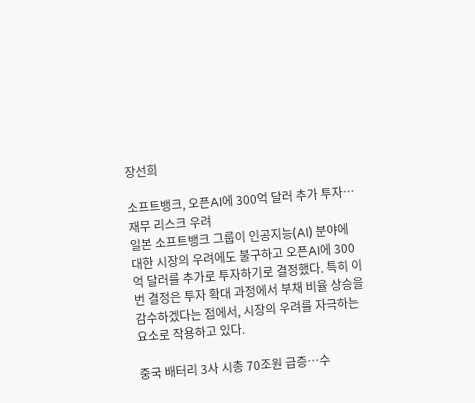장선희

소프트뱅크, 오픈AI에 300억 달러 추가 투자…재무 리스크 우려
일본 소프트뱅크 그룹이 인공지능(AI) 분야에 대한 시장의 우려에도 불구하고 오픈AI에 300억 달러를 추가로 투자하기로 결정했다. 특히 이번 결정은 투자 확대 과정에서 부채 비율 상승을 감수하겠다는 점에서, 시장의 우려를 자극하는 요소로 작용하고 있다.

중국 배터리 3사 시총 70조원 급증…수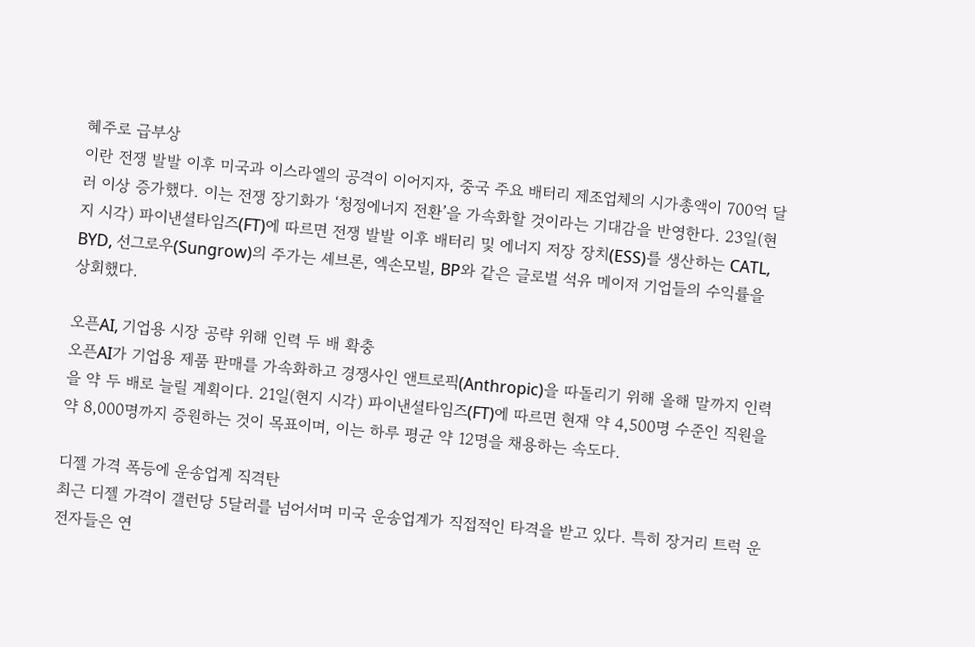혜주로 급부상
이란 전쟁 발발 이후 미국과 이스라엘의 공격이 이어지자, 중국 주요 배터리 제조업체의 시가총액이 700억 달러 이상 증가했다. 이는 전쟁 장기화가 ‘청정에너지 전환’을 가속화할 것이라는 기대감을 반영한다. 23일(현지 시각) 파이낸셜타임즈(FT)에 따르면 전쟁 발발 이후 배터리 및 에너지 저장 장치(ESS)를 생산하는 CATL, BYD, 선그로우(Sungrow)의 주가는 셰브론, 엑손모빌, BP와 같은 글로벌 석유 메이저 기업들의 수익률을 상회했다.

오픈AI, 기업용 시장 공략 위해 인력 두 배 확충
오픈AI가 기업용 제품 판매를 가속화하고 경쟁사인 앤트로픽(Anthropic)을 따돌리기 위해 올해 말까지 인력을 약 두 배로 늘릴 계획이다. 21일(현지 시각) 파이낸셜타임즈(FT)에 따르면 현재 약 4,500명 수준인 직원을 약 8,000명까지 증원하는 것이 목표이며, 이는 하루 평균 약 12명을 채용하는 속도다.

디젤 가격 폭등에 운송업계 직격탄
최근 디젤 가격이 갤런당 5달러를 넘어서며 미국 운송업계가 직접적인 타격을 받고 있다. 특히 장거리 트럭 운전자들은 연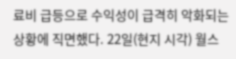료비 급등으로 수익성이 급격히 악화되는 상황에 직면했다. 22일(현지 시각) 월스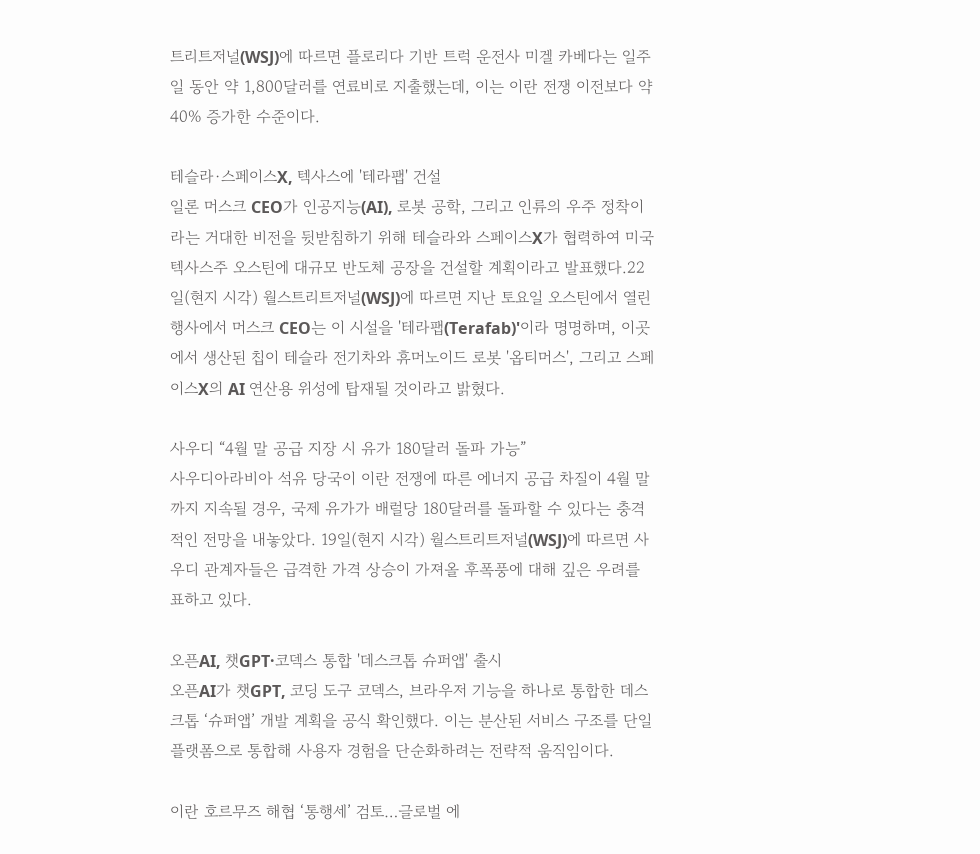트리트저널(WSJ)에 따르면 플로리다 기반 트럭 운전사 미겔 카베다는 일주일 동안 약 1,800달러를 연료비로 지출했는데, 이는 이란 전쟁 이전보다 약 40% 증가한 수준이다.

테슬라·스페이스X, 텍사스에 '테라팹' 건설
일론 머스크 CEO가 인공지능(AI), 로봇 공학, 그리고 인류의 우주 정착이라는 거대한 비전을 뒷받침하기 위해 테슬라와 스페이스X가 협력하여 미국 텍사스주 오스틴에 대규모 반도체 공장을 건설할 계획이라고 발표했다.22일(현지 시각) 월스트리트저널(WSJ)에 따르면 지난 토요일 오스틴에서 열린 행사에서 머스크 CEO는 이 시설을 '테라팹(Terafab)'이라 명명하며, 이곳에서 생산된 칩이 테슬라 전기차와 휴머노이드 로봇 '옵티머스', 그리고 스페이스X의 AI 연산용 위성에 탑재될 것이라고 밝혔다.

사우디 “4월 말 공급 지장 시 유가 180달러 돌파 가능”
사우디아라비아 석유 당국이 이란 전쟁에 따른 에너지 공급 차질이 4월 말까지 지속될 경우, 국제 유가가 배럴당 180달러를 돌파할 수 있다는 충격적인 전망을 내놓았다. 19일(현지 시각) 월스트리트저널(WSJ)에 따르면 사우디 관계자들은 급격한 가격 상승이 가져올 후폭풍에 대해 깊은 우려를 표하고 있다.

오픈AI, 챗GPT·코덱스 통합 '데스크톱 슈퍼앱' 출시
오픈AI가 챗GPT, 코딩 도구 코덱스, 브라우저 기능을 하나로 통합한 데스크톱 ‘슈퍼앱’ 개발 계획을 공식 확인했다. 이는 분산된 서비스 구조를 단일 플랫폼으로 통합해 사용자 경험을 단순화하려는 전략적 움직임이다.

이란 호르무즈 해협 ‘통행세’ 검토…글로벌 에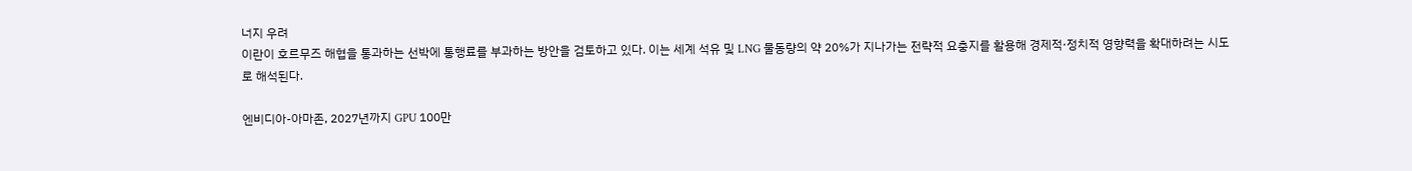너지 우려
이란이 호르무즈 해협을 통과하는 선박에 통행료를 부과하는 방안을 검토하고 있다. 이는 세계 석유 및 LNG 물동량의 약 20%가 지나가는 전략적 요충지를 활용해 경제적·정치적 영향력을 확대하려는 시도로 해석된다.

엔비디아-아마존, 2027년까지 GPU 100만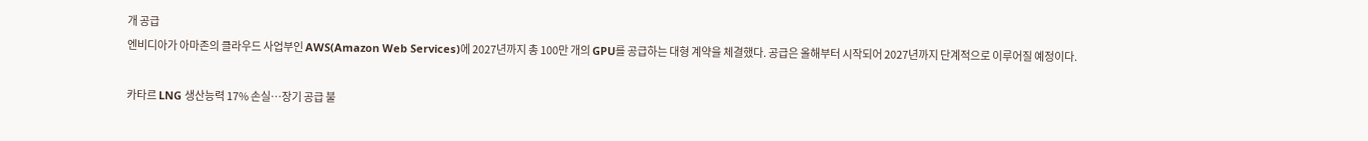개 공급
엔비디아가 아마존의 클라우드 사업부인 AWS(Amazon Web Services)에 2027년까지 총 100만 개의 GPU를 공급하는 대형 계약을 체결했다. 공급은 올해부터 시작되어 2027년까지 단계적으로 이루어질 예정이다.

카타르 LNG 생산능력 17% 손실…장기 공급 불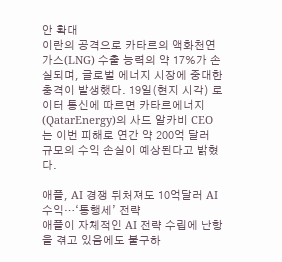안 확대
이란의 공격으로 카타르의 액화천연가스(LNG) 수출 능력의 약 17%가 손실되며, 글로벌 에너지 시장에 중대한 충격이 발생했다. 19일(현지 시각) 로이터 통신에 따르면 카타르에너지(QatarEnergy)의 사드 알카비 CEO는 이번 피해로 연간 약 200억 달러 규모의 수익 손실이 예상된다고 밝혔다.

애플, AI 경쟁 뒤처져도 10억달러 AI 수익…‘통행세’ 전략
애플이 자체적인 AI 전략 수립에 난항을 겪고 있음에도 불구하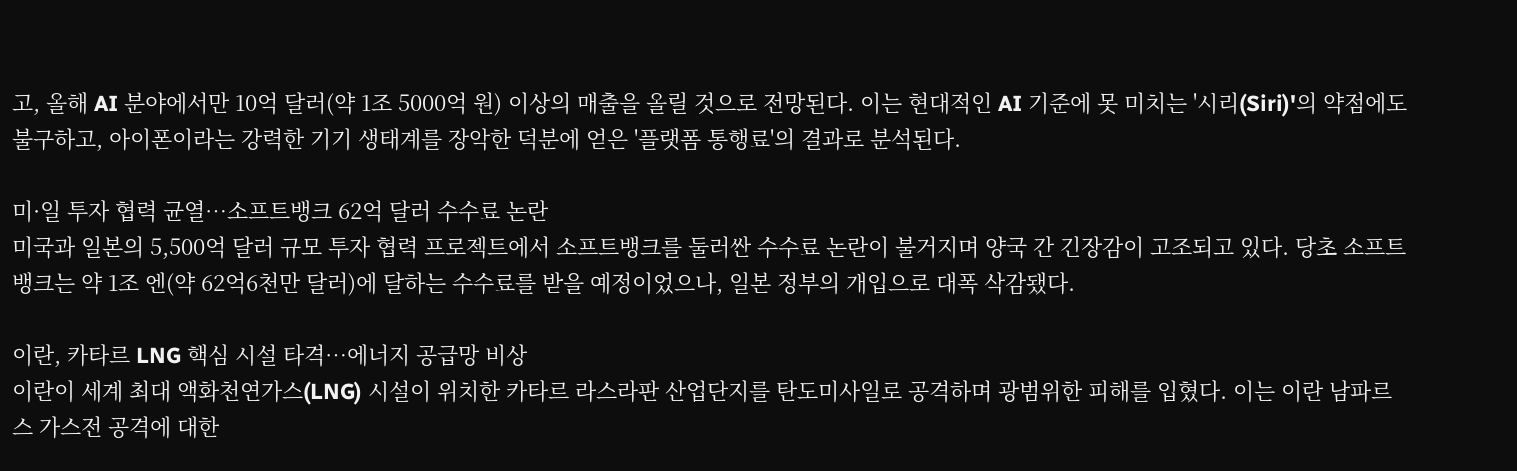고, 올해 AI 분야에서만 10억 달러(약 1조 5000억 원) 이상의 매출을 올릴 것으로 전망된다. 이는 현대적인 AI 기준에 못 미치는 '시리(Siri)'의 약점에도 불구하고, 아이폰이라는 강력한 기기 생태계를 장악한 덕분에 얻은 '플랫폼 통행료'의 결과로 분석된다.

미·일 투자 협력 균열…소프트뱅크 62억 달러 수수료 논란
미국과 일본의 5,500억 달러 규모 투자 협력 프로젝트에서 소프트뱅크를 둘러싼 수수료 논란이 불거지며 양국 간 긴장감이 고조되고 있다. 당초 소프트뱅크는 약 1조 엔(약 62억6천만 달러)에 달하는 수수료를 받을 예정이었으나, 일본 정부의 개입으로 대폭 삭감됐다.

이란, 카타르 LNG 핵심 시설 타격…에너지 공급망 비상
이란이 세계 최대 액화천연가스(LNG) 시설이 위치한 카타르 라스라판 산업단지를 탄도미사일로 공격하며 광범위한 피해를 입혔다. 이는 이란 남파르스 가스전 공격에 대한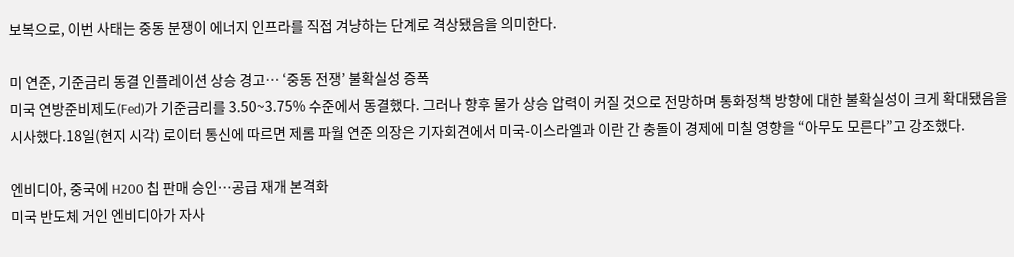보복으로, 이번 사태는 중동 분쟁이 에너지 인프라를 직접 겨냥하는 단계로 격상됐음을 의미한다.

미 연준, 기준금리 동결 인플레이션 상승 경고… ‘중동 전쟁’ 불확실성 증폭
미국 연방준비제도(Fed)가 기준금리를 3.50~3.75% 수준에서 동결했다. 그러나 향후 물가 상승 압력이 커질 것으로 전망하며 통화정책 방향에 대한 불확실성이 크게 확대됐음을 시사했다.18일(현지 시각) 로이터 통신에 따르면 제롬 파월 연준 의장은 기자회견에서 미국-이스라엘과 이란 간 충돌이 경제에 미칠 영향을 “아무도 모른다”고 강조했다.

엔비디아, 중국에 H200 칩 판매 승인…공급 재개 본격화
미국 반도체 거인 엔비디아가 자사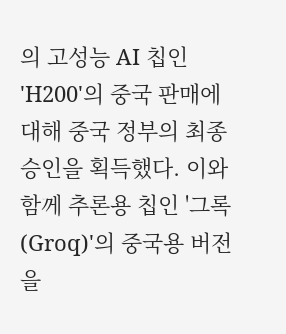의 고성능 AI 칩인 'H200'의 중국 판매에 대해 중국 정부의 최종 승인을 획득했다. 이와 함께 추론용 칩인 '그록(Groq)'의 중국용 버전을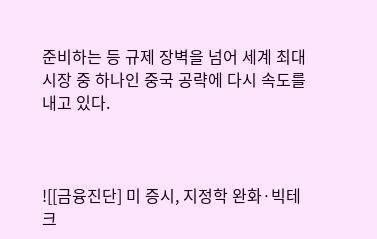준비하는 등 규제 장벽을 넘어 세계 최대 시장 중 하나인 중국 공략에 다시 속도를 내고 있다.



![[금융진단] 미 증시, 지정학 완화·빅테크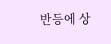반등에 상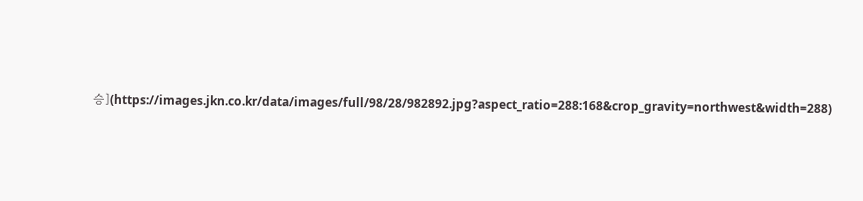승](https://images.jkn.co.kr/data/images/full/98/28/982892.jpg?aspect_ratio=288:168&crop_gravity=northwest&width=288)